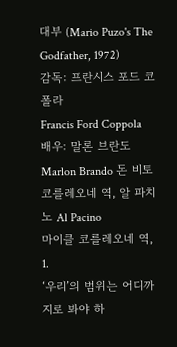대부 (Mario Puzo's The Godfather, 1972)
감독: 프란시스 포드 코폴라
Francis Ford Coppola
배우: 말론 브란도 Marlon Brando 돈 비토 코를레오네 역, 알 파치노 Al Pacino
마이클 코를레오네 역,
1.
‘우리’의 범위는 어디까지로 봐야 하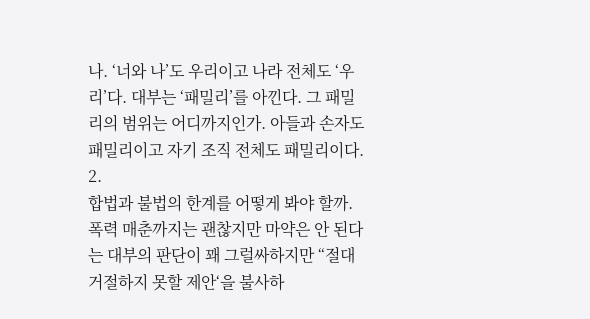나. ‘너와 나’도 우리이고 나라 전체도 ‘우리’다. 대부는 ‘패밀리’를 아낀다. 그 패밀리의 범위는 어디까지인가. 아들과 손자도 패밀리이고 자기 조직 전체도 패밀리이다.
2.
합법과 불법의 한계를 어떻게 봐야 할까. 폭력 매춘까지는 괜찮지만 마약은 안 된다는 대부의 판단이 꽤 그럴싸하지만 “절대 거절하지 못할 제안‘을 불사하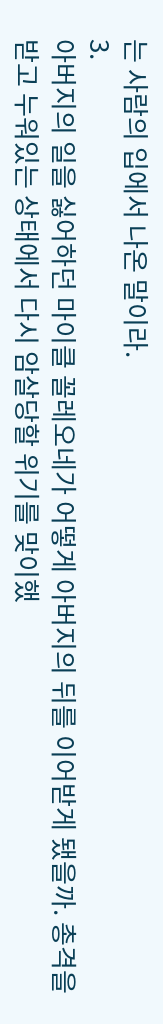는 사람의 입에서 나온 말이라.
3.
아버지의 일을 싫어하던 마이클 꼴레오네가 어떻게 아버지의 뒤를 이어받게 됐을까. 총격을 받고 누워있는 상태에서 다시 암살당할 위기를 맞이했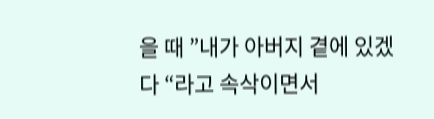을 때 ”내가 아버지 곁에 있겠다 “라고 속삭이면서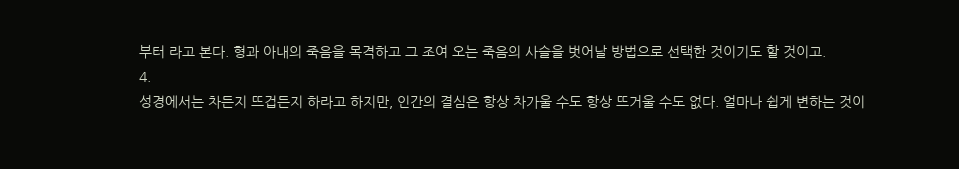부터 라고 본다. 형과 아내의 죽음을 목격하고 그 조여 오는 죽음의 사슬을 벗어날 방법으로 선택한 것이기도 할 것이고.
4.
성경에서는 차든지 뜨겁든지 하라고 하지만, 인간의 결심은 항상 차가울 수도 항상 뜨거울 수도 없다. 얼마나 쉽게 변하는 것이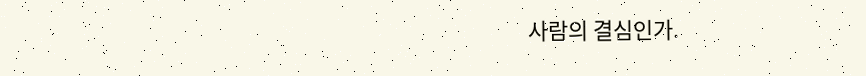사람의 결심인가.